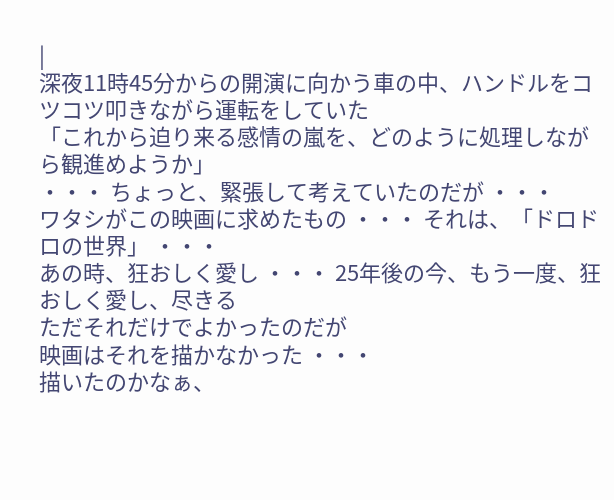|
深夜11時45分からの開演に向かう車の中、ハンドルをコツコツ叩きながら運転をしていた
「これから迫り来る感情の嵐を、どのように処理しながら観進めようか」
・・・ ちょっと、緊張して考えていたのだが ・・・
ワタシがこの映画に求めたもの ・・・ それは、「ドロドロの世界」 ・・・
あの時、狂おしく愛し ・・・ 25年後の今、もう一度、狂おしく愛し、尽きる
ただそれだけでよかったのだが
映画はそれを描かなかった ・・・
描いたのかなぁ、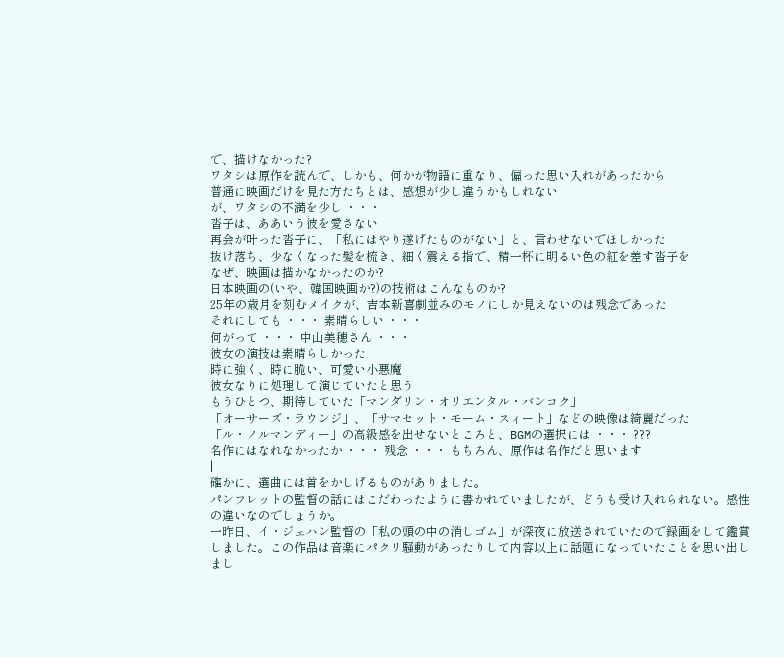で、描けなかった?
ワタシは原作を読んで、しかも、何かが物語に重なり、偏った思い入れがあったから
普通に映画だけを見た方たちとは、感想が少し違うかもしれない
が、ワタシの不満を少し ・・・
沓子は、ああいう彼を愛さない
再会が叶った沓子に、「私にはやり遂げたものがない」と、言わせないでほしかった
抜け落ち、少なくなった髪を梳き、細く震える指で、精一杯に明るい色の紅を差す沓子を
なぜ、映画は描かなかったのか?
日本映画の(いや、韓国映画か?)の技術はこんなものか?
25年の歳月を刻むメイクが、吉本新喜劇並みのモノにしか見えないのは残念であった
それにしても ・・・ 素晴らしい ・・・
何がって ・・・ 中山美穂さん ・・・
彼女の演技は素晴らしかった
時に強く、時に脆い、可愛い小悪魔
彼女なりに処理して演じていたと思う
もうひとつ、期待していた「マンダリン・オリエンタル・バンコク」
「オーサーズ・ラウンジ」、「サマセット・モーム・スィート」などの映像は綺麗だった
「ル・ノルマンディー」の高級感を出せないところと、BGMの選択には ・・・ ???
名作にはなれなかったか ・・・ 残念 ・・・ もちろん、原作は名作だと思います
|
確かに、選曲には首をかしげるものがありました。
パンフレットの監督の話にはこだわったように書かれていましたが、どうも受け入れられない。感性の違いなのでしょうか。
一昨日、イ・ジェハン監督の「私の頭の中の消しゴム」が深夜に放送されていたので録画をして鑑賞しました。この作品は音楽にパクリ騒動があったりして内容以上に話題になっていたことを思い出しまし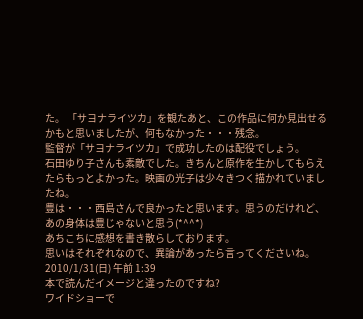た。 「サヨナライツカ」を観たあと、この作品に何か見出せるかもと思いましたが、何もなかった・・・残念。
監督が「サヨナライツカ」で成功したのは配役でしょう。
石田ゆり子さんも素敵でした。きちんと原作を生かしてもらえたらもっとよかった。映画の光子は少々きつく描かれていましたね。
豊は・・・西島さんで良かったと思います。思うのだけれど、
あの身体は豊じゃないと思う(*^^*)
あちこちに感想を書き散らしております。
思いはそれぞれなので、異論があったら言ってくださいね。
2010/1/31(日) 午前 1:39
本で読んだイメージと違ったのですね?
ワイドショーで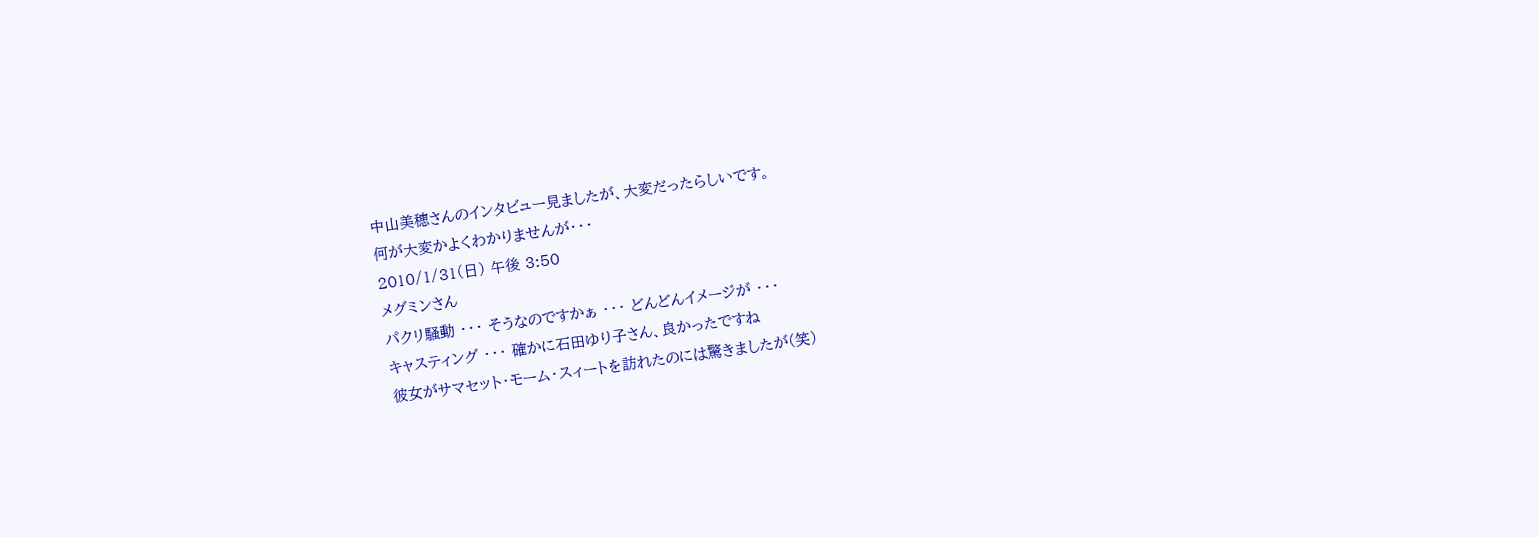中山美穂さんのインタビュー見ましたが、大変だったらしいです。
何が大変かよくわかりませんが・・・
2010/1/31(日) 午後 3:50
メグミンさん
パクリ騒動 ・・・ そうなのですかぁ ・・・ どんどんイメージが ・・・
キャスティング ・・・ 確かに石田ゆり子さん、良かったですね
彼女がサマセット・モーム・スィートを訪れたのには驚きましたが(笑)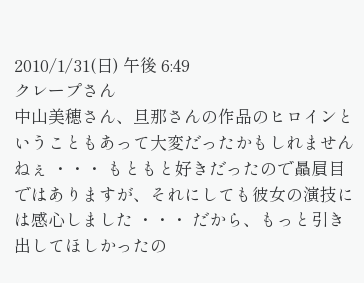2010/1/31(日) 午後 6:49
クレープさん
中山美穂さん、旦那さんの作品のヒロインということもあって大変だったかもしれませんねぇ ・・・ もともと好きだったので贔屓目ではありますが、それにしても彼女の演技には感心しました ・・・ だから、もっと引き出してほしかったの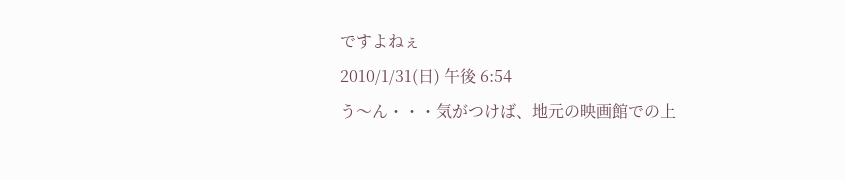ですよねぇ
2010/1/31(日) 午後 6:54
う〜ん・・・気がつけば、地元の映画館での上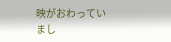映がおわっていまし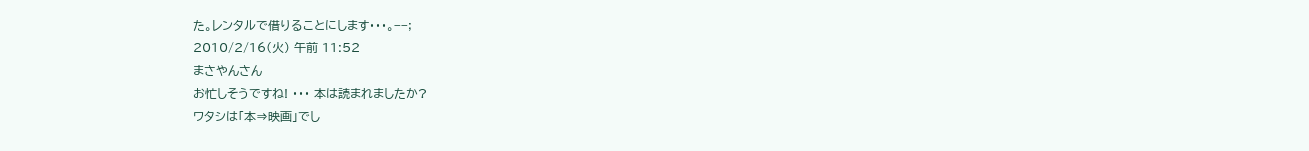た。レンタルで借りることにします・・・。−−;
2010/2/16(火) 午前 11:52
まさやんさん
お忙しそうですね! ・・・ 本は読まれましたか?
ワタシは「本⇒映画」でし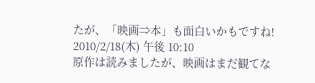たが、「映画⇒本」も面白いかもですね!
2010/2/18(木) 午後 10:10
原作は読みましたが、映画はまだ観てな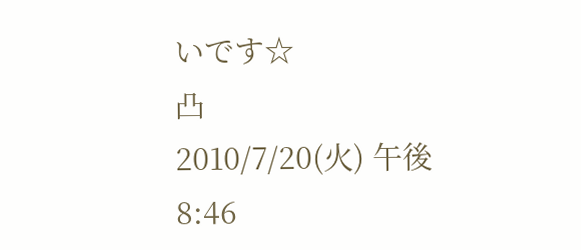いです☆
凸
2010/7/20(火) 午後 8:46